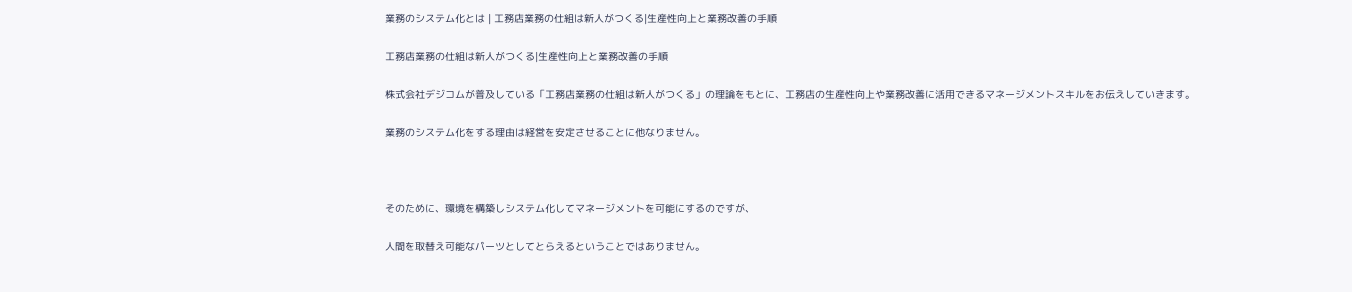業務のシステム化とは | 工務店業務の仕組は新人がつくる|生産性向上と業務改善の手順

工務店業務の仕組は新人がつくる|生産性向上と業務改善の手順

株式会社デジコムが普及している「工務店業務の仕組は新人がつくる」の理論をもとに、工務店の生産性向上や業務改善に活用できるマネージメントスキルをお伝えしていきます。

業務のシステム化をする理由は経営を安定させることに他なりません。



そのために、環境を構築しシステム化してマネージメントを可能にするのですが、

人間を取替え可能なパーツとしてとらえるということではありません。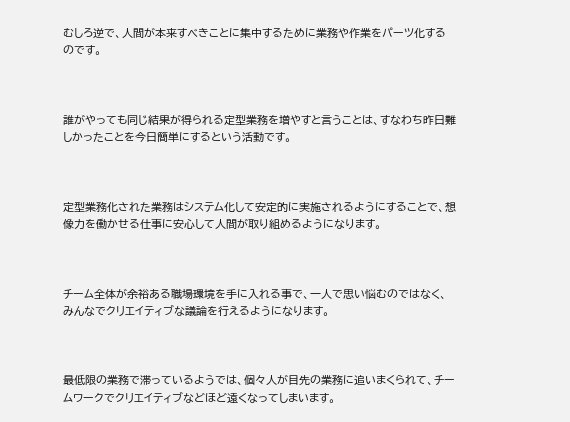むしろ逆で、人間が本来すべきことに集中するために業務や作業をパーツ化するのです。



誰がやっても同じ結果が得られる定型業務を増やすと言うことは、すなわち昨日難しかったことを今日簡単にするという活動です。



定型業務化された業務はシステム化して安定的に実施されるようにすることで、想像力を働かせる仕事に安心して人間が取り組めるようになります。



チーム全体が余裕ある職場環境を手に入れる事で、一人で思い悩むのではなく、みんなでクリエイティブな議論を行えるようになります。



最低限の業務で滞っているようでは、個々人が目先の業務に追いまくられて、チームワークでクリエイティブなどほど遠くなってしまいます。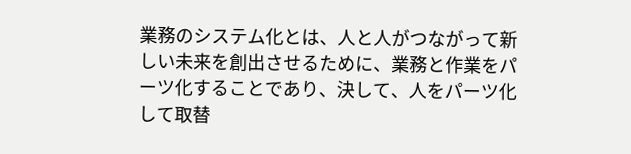業務のシステム化とは、人と人がつながって新しい未来を創出させるために、業務と作業をパーツ化することであり、決して、人をパーツ化して取替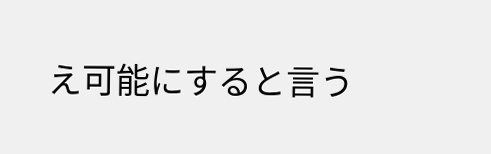え可能にすると言う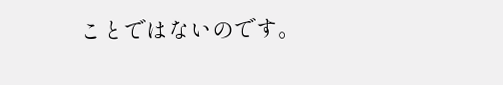ことではないのです。